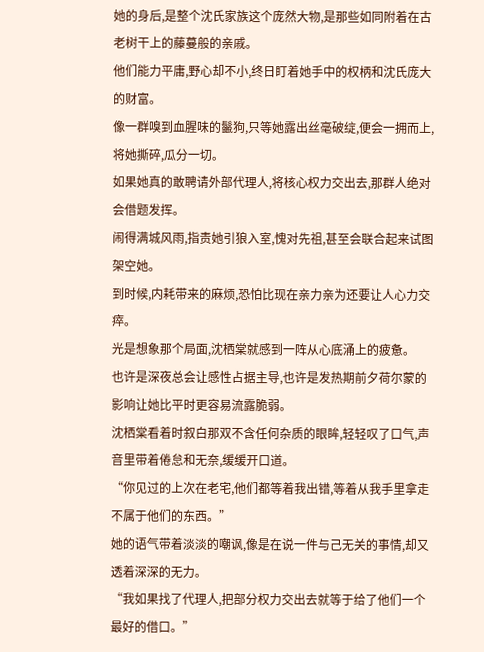她的身后,是整个沈氏家族这个庞然大物,是那些如同附着在古老树干上的藤蔓般的亲戚。
他们能力平庸,野心却不小,终日盯着她手中的权柄和沈氏庞大的财富。
像一群嗅到血腥味的鬣狗,只等她露出丝毫破绽,便会一拥而上,将她撕碎,瓜分一切。
如果她真的敢聘请外部代理人,将核心权力交出去,那群人绝对会借题发挥。
闹得满城风雨,指责她引狼入室,愧对先祖,甚至会联合起来试图架空她。
到时候,内耗带来的麻烦,恐怕比现在亲力亲为还要让人心力交瘁。
光是想象那个局面,沈栖棠就感到一阵从心底涌上的疲惫。
也许是深夜总会让感性占据主导,也许是发热期前夕荷尔蒙的影响让她比平时更容易流露脆弱。
沈栖棠看着时叙白那双不含任何杂质的眼眸,轻轻叹了口气,声音里带着倦怠和无奈,缓缓开口道。
“你见过的上次在老宅,他们都等着我出错,等着从我手里拿走不属于他们的东西。”
她的语气带着淡淡的嘲讽,像是在说一件与己无关的事情,却又透着深深的无力。
“我如果找了代理人,把部分权力交出去就等于给了他们一个最好的借口。”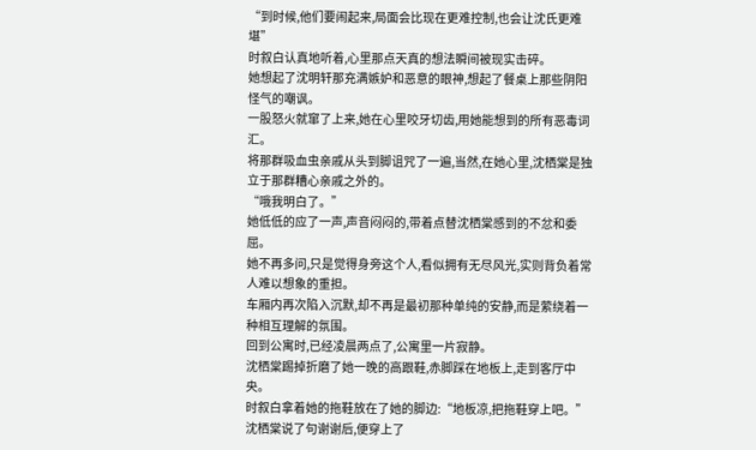“到时候,他们要闹起来,局面会比现在更难控制,也会让沈氏更难堪”
时叙白认真地听着,心里那点天真的想法瞬间被现实击碎。
她想起了沈明轩那充满嫉妒和恶意的眼神,想起了餐桌上那些阴阳怪气的嘲讽。
一股怒火就窜了上来,她在心里咬牙切齿,用她能想到的所有恶毒词汇。
将那群吸血虫亲戚从头到脚诅咒了一遍,当然,在她心里,沈栖棠是独立于那群糟心亲戚之外的。
“哦我明白了。”
她低低的应了一声,声音闷闷的,带着点替沈栖棠感到的不忿和委屈。
她不再多问,只是觉得身旁这个人,看似拥有无尽风光,实则背负着常人难以想象的重担。
车厢内再次陷入沉默,却不再是最初那种单纯的安静,而是萦绕着一种相互理解的氛围。
回到公寓时,已经凌晨两点了,公寓里一片寂静。
沈栖棠踢掉折磨了她一晚的高跟鞋,赤脚踩在地板上,走到客厅中央。
时叙白拿着她的拖鞋放在了她的脚边:“地板凉,把拖鞋穿上吧。”
沈栖棠说了句谢谢后,便穿上了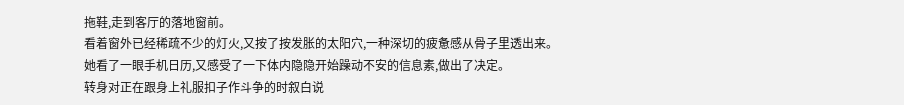拖鞋,走到客厅的落地窗前。
看着窗外已经稀疏不少的灯火,又按了按发胀的太阳穴,一种深切的疲惫感从骨子里透出来。
她看了一眼手机日历,又感受了一下体内隐隐开始躁动不安的信息素,做出了决定。
转身对正在跟身上礼服扣子作斗争的时叙白说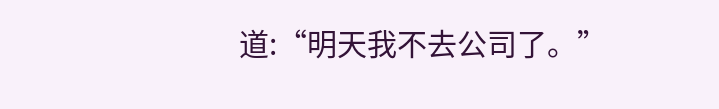道:“明天我不去公司了。”